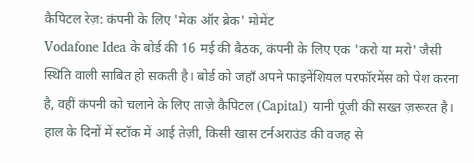कैपिटल रेज़: कंपनी के लिए 'मेक ऑर ब्रेक' मोमेंट
Vodafone Idea के बोर्ड की 16 मई की बैठक, कंपनी के लिए एक 'करो या मरो' जैसी स्थिति वाली साबित हो सकती है। बोर्ड को जहाँ अपने फाइनेंशियल परफॉरमेंस को पेश करना है, वहीं कंपनी को चलाने के लिए ताज़े कैपिटल (Capital) यानी पूंजी की सख्त ज़रूरत है। हाल के दिनों में स्टॉक में आई तेज़ी, किसी खास टर्नअराउंड की वजह से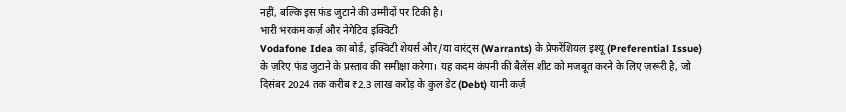नहीं, बल्कि इस फंड जुटाने की उम्मीदों पर टिकी है।
भारी भरकम कर्ज़ और नेगेटिव इक्विटी
Vodafone Idea का बोर्ड, इक्विटी शेयर्स और/या वारंट्स (Warrants) के प्रेफरेंशियल इश्यू (Preferential Issue) के ज़रिए फंड जुटाने के प्रस्ताव की समीक्षा करेगा। यह कदम कंपनी की बैलेंस शीट को मजबूत करने के लिए ज़रूरी है, जो दिसंबर 2024 तक करीब ₹2.3 लाख करोड़ के कुल डेट (Debt) यानी कर्ज़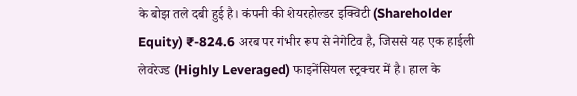के बोझ तले दबी हुई है। कंपनी की शेयरहोल्डर इक्विटी (Shareholder Equity) ₹-824.6 अरब पर गंभीर रूप से नेगेटिव है, जिससे यह एक हाईली लेवरेज्ड (Highly Leveraged) फाइनेंसियल स्ट्रक्चर में है। हाल के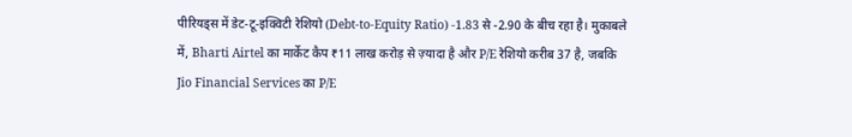पीरियड्स में डेट-टू-इक्विटी रेशियो (Debt-to-Equity Ratio) -1.83 से -2.90 के बीच रहा है। मुकाबले में, Bharti Airtel का मार्केट कैप ₹11 लाख करोड़ से ज़्यादा है और P/E रेशियो करीब 37 है, जबकि Jio Financial Services का P/E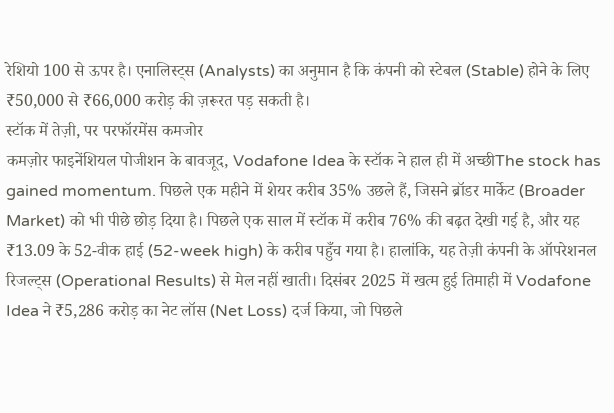रेशियो 100 से ऊपर है। एनालिस्ट्स (Analysts) का अनुमान है कि कंपनी को स्टेबल (Stable) होने के लिए ₹50,000 से ₹66,000 करोड़ की ज़रूरत पड़ सकती है।
स्टॉक में तेज़ी, पर परफॉरमेंस कमजोर
कमज़ोर फाइनेंशियल पोजीशन के बावजूद, Vodafone Idea के स्टॉक ने हाल ही में अच्छीThe stock has gained momentum. पिछले एक महीने में शेयर करीब 35% उछले हैं, जिसने ब्रॉडर मार्केट (Broader Market) को भी पीछे छोड़ दिया है। पिछले एक साल में स्टॉक में करीब 76% की बढ़त देखी गई है, और यह ₹13.09 के 52-वीक हाई (52-week high) के करीब पहुँच गया है। हालांकि, यह तेज़ी कंपनी के ऑपरेशनल रिजल्ट्स (Operational Results) से मेल नहीं खाती। दिसंबर 2025 में खत्म हुई तिमाही में Vodafone Idea ने ₹5,286 करोड़ का नेट लॉस (Net Loss) दर्ज किया, जो पिछले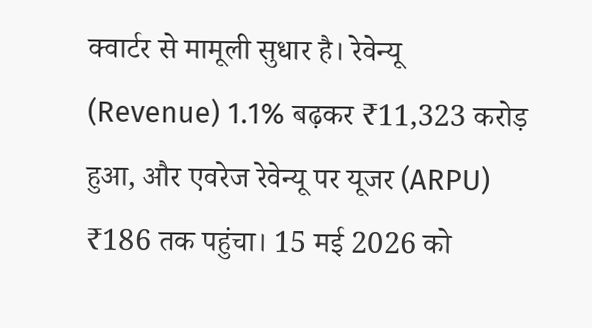क्वार्टर से मामूली सुधार है। रेवेन्यू (Revenue) 1.1% बढ़कर ₹11,323 करोड़ हुआ, और एवरेज रेवेन्यू पर यूजर (ARPU) ₹186 तक पहुंचा। 15 मई 2026 को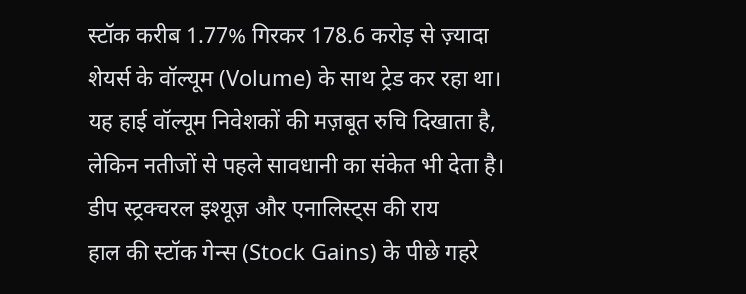स्टॉक करीब 1.77% गिरकर 178.6 करोड़ से ज़्यादा शेयर्स के वॉल्यूम (Volume) के साथ ट्रेड कर रहा था। यह हाई वॉल्यूम निवेशकों की मज़बूत रुचि दिखाता है, लेकिन नतीजों से पहले सावधानी का संकेत भी देता है।
डीप स्ट्रक्चरल इश्यूज़ और एनालिस्ट्स की राय
हाल की स्टॉक गेन्स (Stock Gains) के पीछे गहरे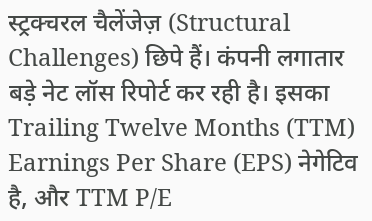स्ट्रक्चरल चैलेंजेज़ (Structural Challenges) छिपे हैं। कंपनी लगातार बड़े नेट लॉस रिपोर्ट कर रही है। इसका Trailing Twelve Months (TTM) Earnings Per Share (EPS) नेगेटिव है, और TTM P/E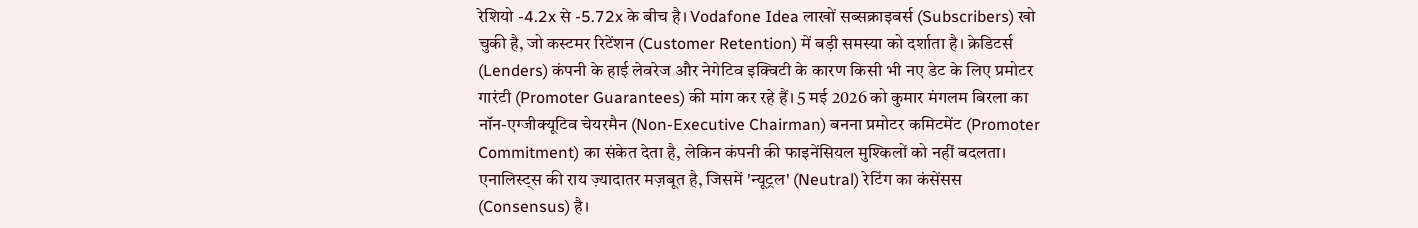रेशियो -4.2x से -5.72x के बीच है। Vodafone Idea लाखों सब्सक्राइबर्स (Subscribers) खो चुकी है, जो कस्टमर रिटेंशन (Customer Retention) में बड़ी समस्या को दर्शाता है। क्रेडिटर्स (Lenders) कंपनी के हाई लेवरेज और नेगेटिव इक्विटी के कारण किसी भी नए डेट के लिए प्रमोटर गारंटी (Promoter Guarantees) की मांग कर रहे हैं। 5 मई 2026 को कुमार मंगलम बिरला का नॉन-एग्जीक्यूटिव चेयरमैन (Non-Executive Chairman) बनना प्रमोटर कमिटमेंट (Promoter Commitment) का संकेत देता है, लेकिन कंपनी की फाइनेंसियल मुश्किलों को नहीं बदलता। एनालिस्ट्स की राय ज़्यादातर मज़बूत है, जिसमें 'न्यूट्रल' (Neutral) रेटिंग का कंसेंसस (Consensus) है।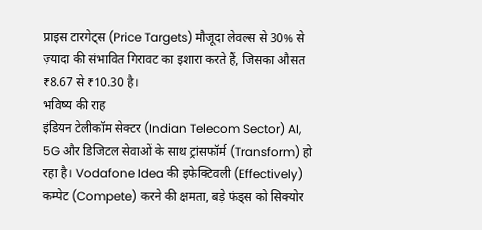प्राइस टारगेट्स (Price Targets) मौजूदा लेवल्स से 30% से ज़्यादा की संभावित गिरावट का इशारा करते हैं, जिसका औसत ₹8.67 से ₹10.30 है।
भविष्य की राह
इंडियन टेलीकॉम सेक्टर (Indian Telecom Sector) AI, 5G और डिजिटल सेवाओं के साथ ट्रांसफॉर्म (Transform) हो रहा है। Vodafone Idea की इफेक्टिवली (Effectively) कम्पेट (Compete) करने की क्षमता, बड़े फंड्स को सिक्योर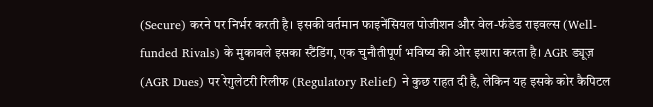(Secure) करने पर निर्भर करती है। इसकी वर्तमान फाइनेंसियल पोजीशन और वेल-फंडेड राइवल्स (Well-funded Rivals) के मुकाबले इसका स्टैंडिंग, एक चुनौतीपूर्ण भविष्य की ओर इशारा करता है। AGR ड्यूज़ (AGR Dues) पर रेगुलेटरी रिलीफ (Regulatory Relief) ने कुछ राहत दी है, लेकिन यह इसके कोर कैपिटल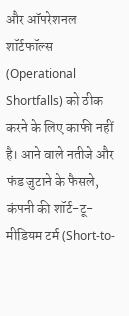और ऑपरेशनल शॉर्टफॉल्स (Operational Shortfalls) को ठीक करने के लिए काफी नहीं है। आने वाले नतीजे और फंड जुटाने के फैसले, कंपनी की शॉर्ट-टू-मीडियम टर्म (Short-to-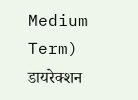Medium Term) डायरेक्शन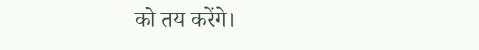को तय करेंगे।